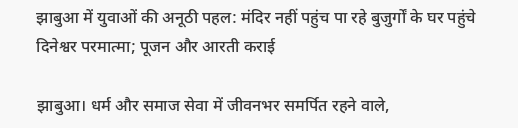झाबुआ में युवाओं की अनूठी पहल: मंदिर नहीं पहुंच पा रहे बुजुर्गों के घर पहुंचे दिनेश्वर परमात्मा; पूजन और आरती कराई

झाबुआ। धर्म और समाज सेवा में जीवनभर समर्पित रहने वाले,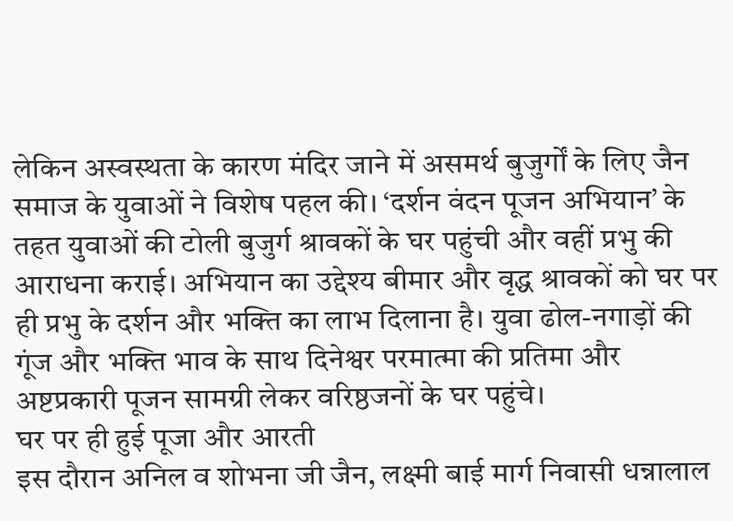लेकिन अस्वस्थता के कारण मंदिर जाने में असमर्थ बुजुर्गों के लिए जैन समाज के युवाओं ने विशेष पहल की। ‘दर्शन वंदन पूजन अभियान’ के तहत युवाओं की टोली बुजुर्ग श्रावकों के घर पहुंची और वहीं प्रभु की आराधना कराई। अभियान का उद्देश्य बीमार और वृद्ध श्रावकों को घर पर ही प्रभु के दर्शन और भक्ति का लाभ दिलाना है। युवा ढोल-नगाड़ों की गूंज और भक्ति भाव के साथ दिनेश्वर परमात्मा की प्रतिमा और अष्टप्रकारी पूजन सामग्री लेकर वरिष्ठजनों के घर पहुंचे।
घर पर ही हुई पूजा और आरती
इस दौरान अनिल व शोभना जी जैन, लक्ष्मी बाई मार्ग निवासी धन्नालाल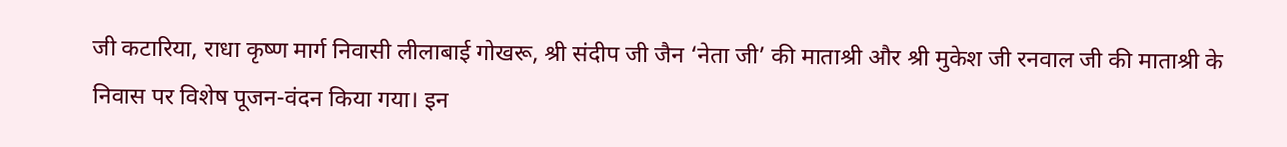जी कटारिया, राधा कृष्ण मार्ग निवासी लीलाबाई गोखरू, श्री संदीप जी जैन ‘नेता जी’ की माताश्री और श्री मुकेश जी रनवाल जी की माताश्री के निवास पर विशेष पूजन-वंदन किया गया। इन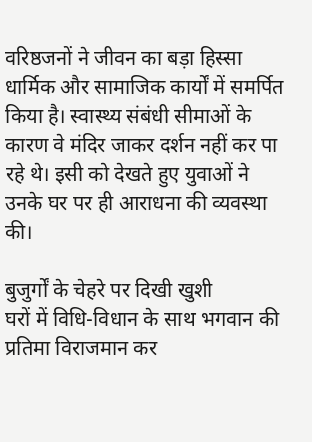वरिष्ठजनों ने जीवन का बड़ा हिस्सा धार्मिक और सामाजिक कार्यों में समर्पित किया है। स्वास्थ्य संबंधी सीमाओं के कारण वे मंदिर जाकर दर्शन नहीं कर पा रहे थे। इसी को देखते हुए युवाओं ने उनके घर पर ही आराधना की व्यवस्था की।

बुजुर्गों के चेहरे पर दिखी खुशी
घरों में विधि-विधान के साथ भगवान की प्रतिमा विराजमान कर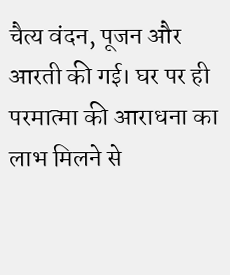चैत्य वंदन, पूजन और आरती की गई। घर पर ही परमात्मा की आराधना का लाभ मिलने से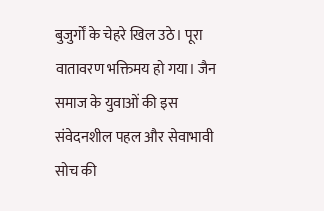बुजुर्गों के चेहरे खिल उठे। पूरा वातावरण भक्तिमय हो गया। जैन समाज के युवाओं की इस संवेदनशील पहल और सेवाभावी सोच की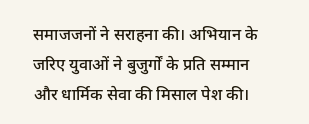समाजजनों ने सराहना की। अभियान के जरिए युवाओं ने बुजुर्गों के प्रति सम्मान और धार्मिक सेवा की मिसाल पेश की।